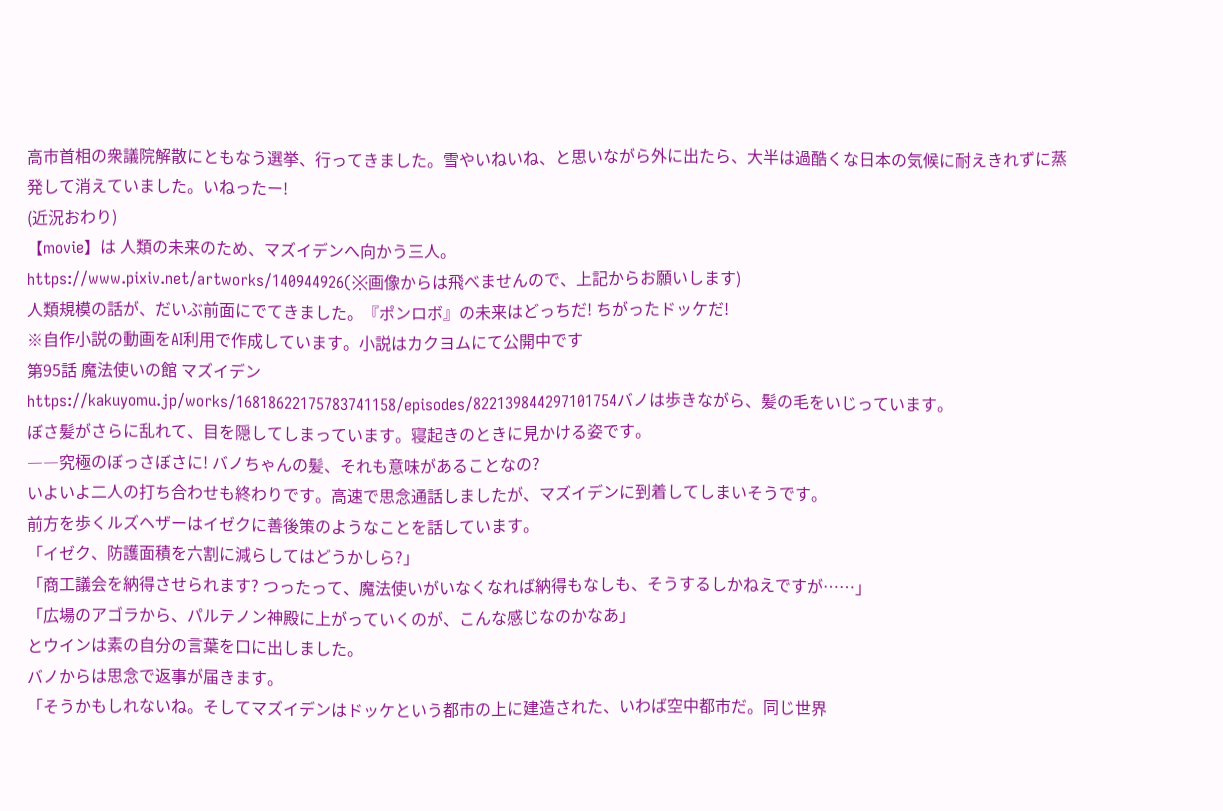高市首相の衆議院解散にともなう選挙、行ってきました。雪やいねいね、と思いながら外に出たら、大半は過酷くな日本の気候に耐えきれずに蒸発して消えていました。いねったー!
(近況おわり)
【movie】は 人類の未来のため、マズイデンへ向かう三人。
https://www.pixiv.net/artworks/140944926(※画像からは飛べませんので、上記からお願いします)
人類規模の話が、だいぶ前面にでてきました。『ポンロボ』の未来はどっちだ! ちがったドッケだ!
※自作小説の動画をAI利用で作成しています。小説はカクヨムにて公開中です
第95話 魔法使いの館 マズイデン
https://kakuyomu.jp/works/16818622175783741158/episodes/822139844297101754バノは歩きながら、髪の毛をいじっています。
ぼさ髪がさらに乱れて、目を隠してしまっています。寝起きのときに見かける姿です。
――究極のぼっさぼさに! バノちゃんの髪、それも意味があることなの?
いよいよ二人の打ち合わせも終わりです。高速で思念通話しましたが、マズイデンに到着してしまいそうです。
前方を歩くルズヘザーはイゼクに善後策のようなことを話しています。
「イゼク、防護面積を六割に減らしてはどうかしら?」
「商工議会を納得させられます? つったって、魔法使いがいなくなれば納得もなしも、そうするしかねえですが……」
「広場のアゴラから、パルテノン神殿に上がっていくのが、こんな感じなのかなあ」
とウインは素の自分の言葉を口に出しました。
バノからは思念で返事が届きます。
「そうかもしれないね。そしてマズイデンはドッケという都市の上に建造された、いわば空中都市だ。同じ世界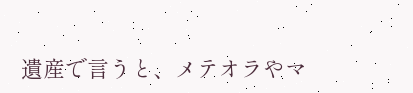遺産で言うと、メテオラやマ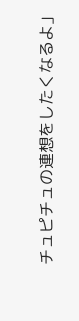チュピチュの連想をしたくなるよ」